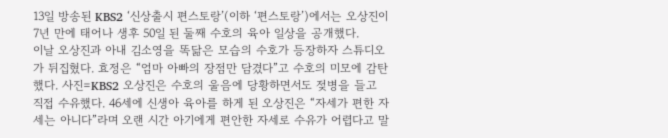13일 방송된 KBS2 ‘신상출시 편스토랑’(이하 ‘편스토랑’)에서는 오상진이 7년 만에 태어나 생후 50일 된 둘째 수호의 육아 일상을 공개했다.
이날 오상진과 아내 김소영을 똑닮은 모습의 수호가 등장하자 스튜디오가 뒤집혔다. 효정은 “엄마 아빠의 장점만 담겼다”고 수호의 미모에 감탄했다. 사진=KBS2 오상진은 수호의 울음에 당황하면서도 젖병을 들고 직접 수유했다. 46세에 신생아 육아를 하게 된 오상진은 “자세가 편한 자세는 아니다”라며 오랜 시간 아기에게 편안한 자세로 수유가 어렵다고 말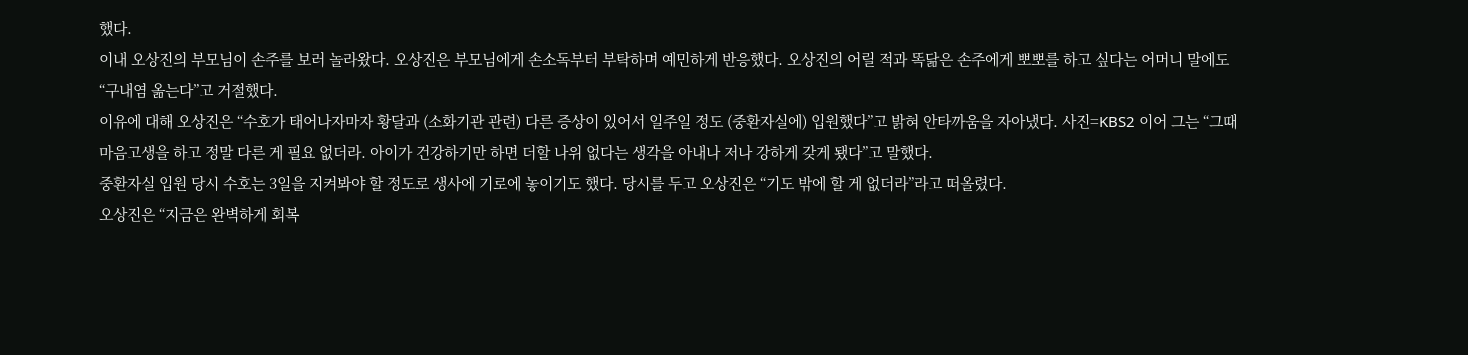했다.
이내 오상진의 부모님이 손주를 보러 놀라왔다. 오상진은 부모님에게 손소독부터 부탁하며 예민하게 반응했다. 오상진의 어릴 적과 똑닮은 손주에게 뽀뽀를 하고 싶다는 어머니 말에도 “구내염 옮는다”고 거절했다.
이유에 대해 오상진은 “수호가 태어나자마자 황달과 (소화기관 관련) 다른 증상이 있어서 일주일 정도 (중환자실에) 입원했다”고 밝혀 안타까움을 자아냈다. 사진=KBS2 이어 그는 “그때 마음고생을 하고 정말 다른 게 필요 없더라. 아이가 건강하기만 하면 더할 나위 없다는 생각을 아내나 저나 강하게 갖게 됐다”고 말했다.
중환자실 입원 당시 수호는 3일을 지켜봐야 할 정도로 생사에 기로에 놓이기도 했다. 당시를 두고 오상진은 “기도 밖에 할 게 없더라”라고 떠올렸다.
오상진은 “지금은 완벽하게 회복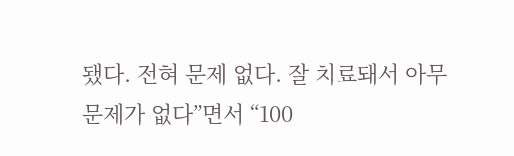됐다. 전혀 문제 없다. 잘 치료돼서 아무 문제가 없다”면서 “100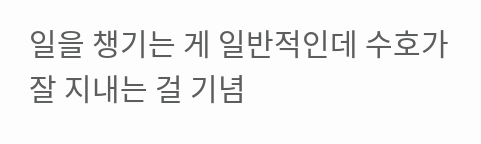일을 챙기는 게 일반적인데 수호가 잘 지내는 걸 기념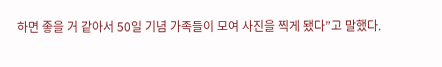하면 좋을 거 같아서 50일 기념 가족들이 모여 사진을 찍게 됐다”고 말했다.